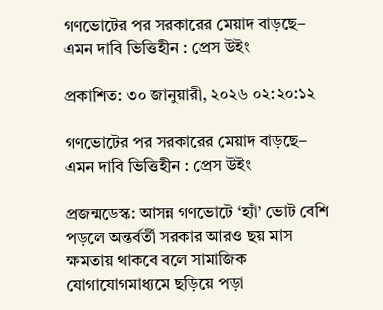গণভোটের পর সরকারের মেয়াদ বাড়ছে– এমন দাবি ভিত্তিহীন : প্রেস উইং

প্রকাশিত: ৩০ জানুয়ারী, ২০২৬ ০২:২০:১২

গণভোটের পর সরকারের মেয়াদ বাড়ছে– এমন দাবি ভিত্তিহীন : প্রেস উইং

প্রজন্মডেস্ক: আসন্ন গণভোটে ‘হ্যাঁ’ ভোট বেশি পড়লে অন্তর্বর্তী সরকার আরও ছয় মাস ক্ষমতায় থাকবে বলে সামাজিক যোগাযোগমাধ্যমে ছড়িয়ে পড়া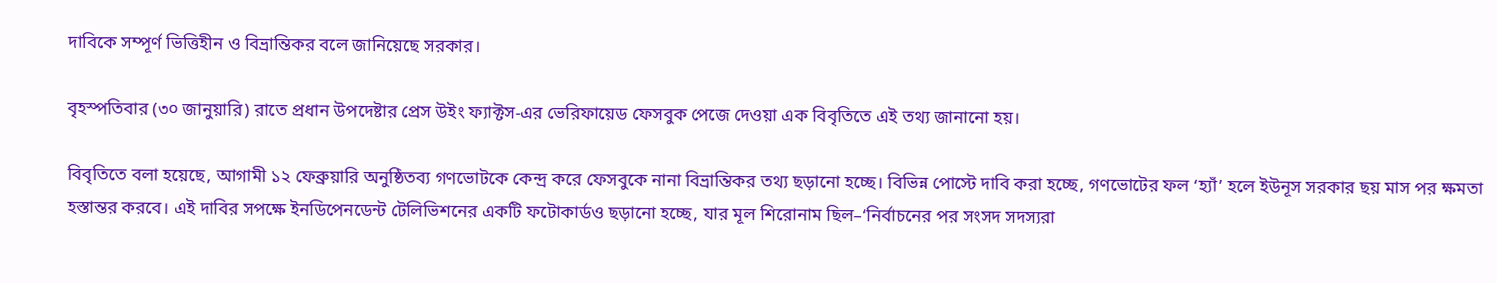দাবিকে সম্পূর্ণ ভিত্তিহীন ও বিভ্রান্তিকর বলে জানিয়েছে সরকার।

বৃহস্পতিবার (৩০ জানুয়ারি) রাতে প্রধান উপদেষ্টার প্রেস উইং ফ্যাক্টস-এর ভেরিফায়েড ফেসবুক পেজে দেওয়া এক বিবৃতিতে এই তথ্য জানানো হয়।

বিবৃতিতে বলা হয়েছে, আগামী ১২ ফেব্রুয়ারি অনুষ্ঠিতব্য গণভোটকে কেন্দ্র করে ফেসবুকে নানা বিভ্রান্তিকর তথ্য ছড়ানো হচ্ছে। বিভিন্ন পোস্টে দাবি করা হচ্ছে, গণভোটের ফল ‘হ্যাঁ’ হলে ইউনূস সরকার ছয় মাস পর ক্ষমতা হস্তান্তর করবে। এই দাবির সপক্ষে ইনডিপেনডেন্ট টেলিভিশনের একটি ফটোকার্ডও ছড়ানো হচ্ছে, যার মূল শিরোনাম ছিল–‘নির্বাচনের পর সংসদ সদস্যরা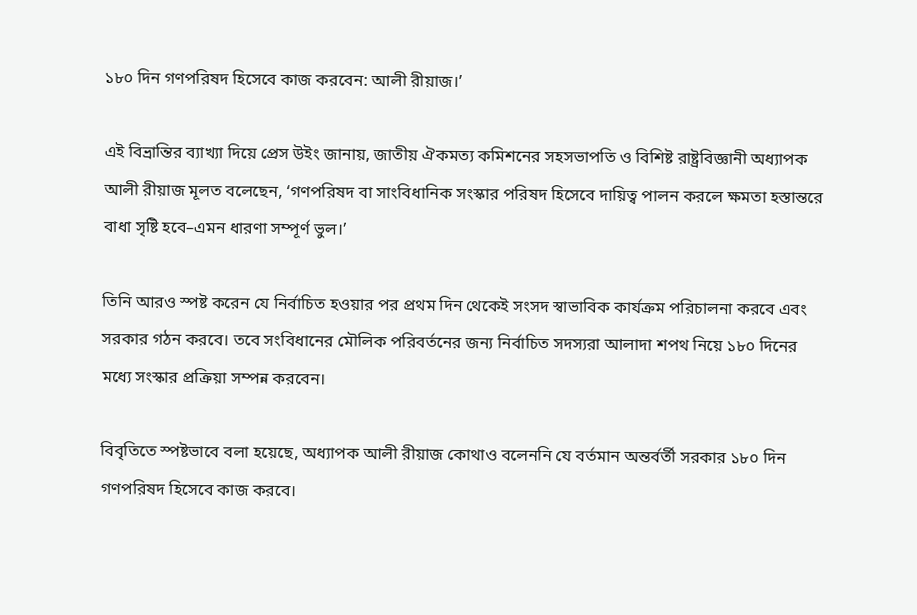১৮০ দিন গণপরিষদ হিসেবে কাজ করবেন: আলী রীয়াজ।’

এই বিভ্রান্তির ব্যাখ্যা দিয়ে প্রেস উইং জানায়, জাতীয় ঐকমত্য কমিশনের সহসভাপতি ও বিশিষ্ট রাষ্ট্রবিজ্ঞানী অধ্যাপক আলী রীয়াজ মূলত বলেছেন, ‘গণপরিষদ বা সাংবিধানিক সংস্কার পরিষদ হিসেবে দায়িত্ব পালন করলে ক্ষমতা হস্তান্তরে বাধা সৃষ্টি হবে–এমন ধারণা সম্পূর্ণ ভুল।’

তিনি আরও স্পষ্ট করেন যে নির্বাচিত হওয়ার পর প্রথম দিন থেকেই সংসদ স্বাভাবিক কার্যক্রম পরিচালনা করবে এবং সরকার গঠন করবে। তবে সংবিধানের মৌলিক পরিবর্তনের জন্য নির্বাচিত সদস্যরা আলাদা শপথ নিয়ে ১৮০ দিনের মধ্যে সংস্কার প্রক্রিয়া সম্পন্ন করবেন।

বিবৃতিতে স্পষ্টভাবে বলা হয়েছে, অধ্যাপক আলী রীয়াজ কোথাও বলেননি যে বর্তমান অন্তর্বর্তী সরকার ১৮০ দিন গণপরিষদ হিসেবে কাজ করবে।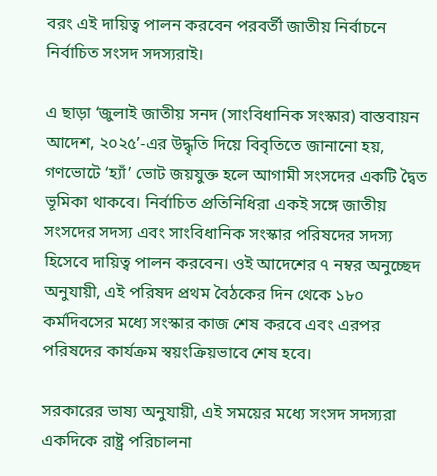বরং এই দায়িত্ব পালন করবেন পরবর্তী জাতীয় নির্বাচনে নির্বাচিত সংসদ সদস্যরাই।

এ ছাড়া ‘জুলাই জাতীয় সনদ (সাংবিধানিক সংস্কার) বাস্তবায়ন আদেশ, ২০২৫’-এর উদ্ধৃতি দিয়ে বিবৃতিতে জানানো হয়, গণভোটে ‘হ্যাঁ’ ভোট জয়যুক্ত হলে আগামী সংসদের একটি দ্বৈত ভূমিকা থাকবে। নির্বাচিত প্রতিনিধিরা একই সঙ্গে জাতীয় সংসদের সদস্য এবং সাংবিধানিক সংস্কার পরিষদের সদস্য হিসেবে দায়িত্ব পালন করবেন। ওই আদেশের ৭ নম্বর অনুচ্ছেদ অনুযায়ী, এই পরিষদ প্রথম বৈঠকের দিন থেকে ১৮০ কর্মদিবসের মধ্যে সংস্কার কাজ শেষ করবে এবং এরপর পরিষদের কার্যক্রম স্বয়ংক্রিয়ভাবে শেষ হবে।

সরকারের ভাষ্য অনুযায়ী, এই সময়ের মধ্যে সংসদ সদস্যরা একদিকে রাষ্ট্র পরিচালনা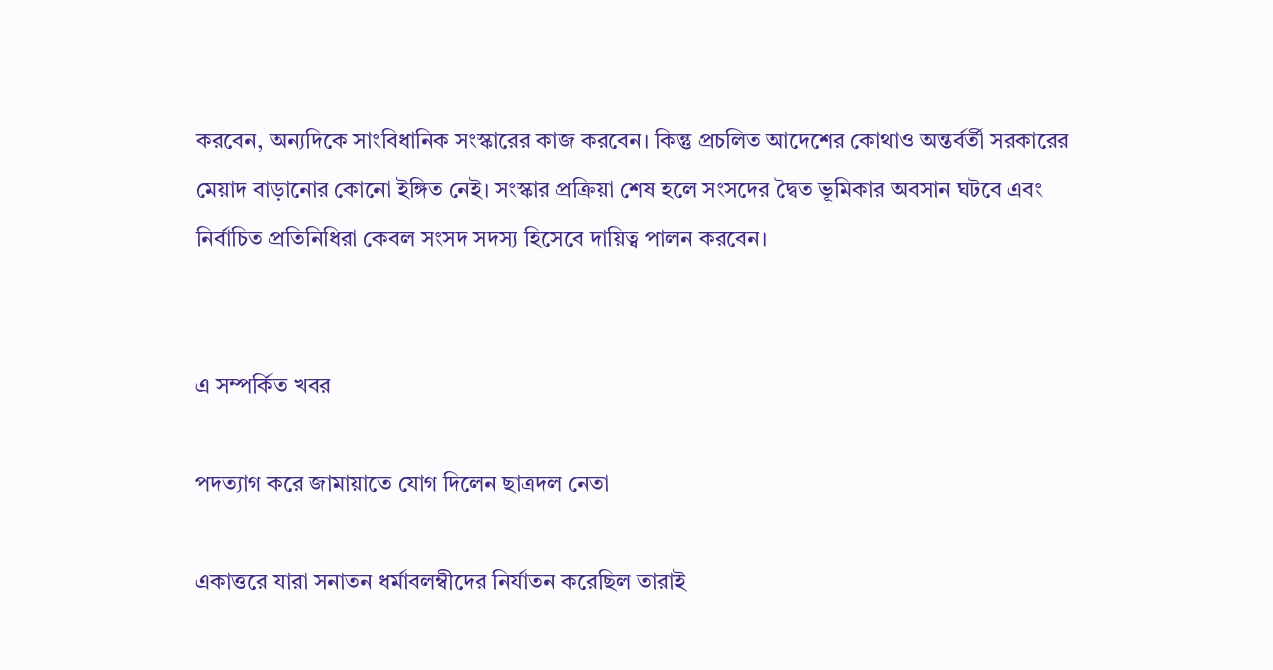করবেন, অন্যদিকে সাংবিধানিক সংস্কারের কাজ করবেন। কিন্তু প্রচলিত আদেশের কোথাও অন্তর্বর্তী সরকারের মেয়াদ বাড়ানোর কোনো ইঙ্গিত নেই। সংস্কার প্রক্রিয়া শেষ হলে সংসদের দ্বৈত ভূমিকার অবসান ঘটবে এবং নির্বাচিত প্রতিনিধিরা কেবল সংসদ সদস্য হিসেবে দায়িত্ব পালন করবেন।


এ সম্পর্কিত খবর

পদত্যাগ করে জামায়াতে যোগ দিলেন ছাত্রদল নেতা

একাত্তরে যারা সনাতন ধর্মাবলম্বীদের নির্যাতন করেছিল তারাই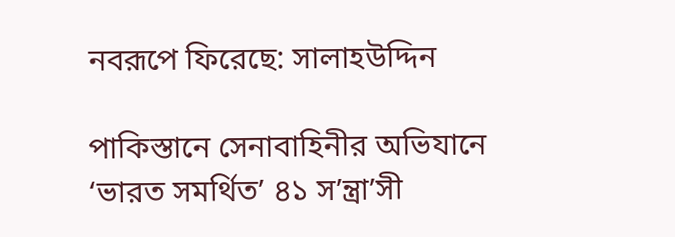নবরূপে ফিরেছে: সালাহউদ্দিন

পাকিস্তানে সেনাবাহিনীর অভিযানে ‘ভারত সমর্থিত’ ৪১ স’ন্ত্রা’সী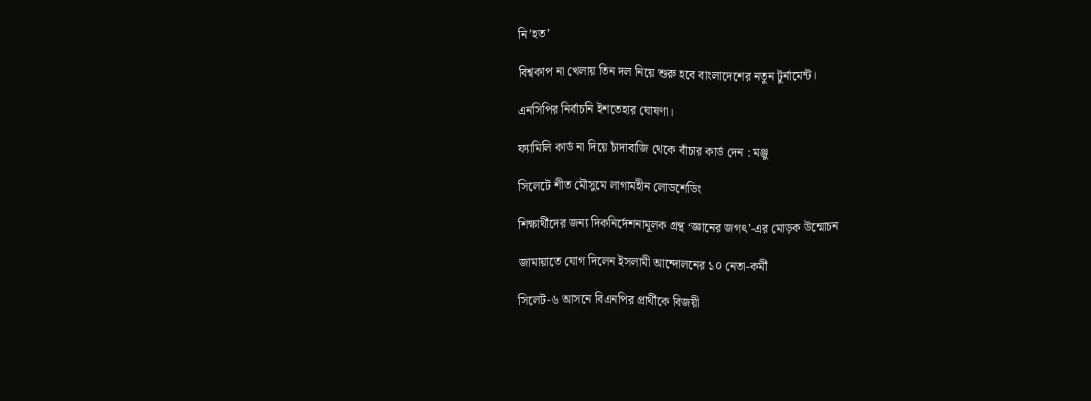নি’হত’

বিশ্বকাপ না খেলায় তিন দল নিয়ে শুরু হবে বাংলাদেশের নতুন টুর্নামেন্ট।

এনসিপির নির্বাচনি ইশতেহার ঘোষণা।

ফ্যামিলি কার্ড না দিয়ে চাঁদাবাজি থেকে বাঁচার কার্ড দেন : মঞ্জু

সিলেটে শীত মৌসুমে লাগামহীন লোডশেডিং

শিক্ষার্থীদের জন্য দিকনির্দেশনামূলক গ্রন্থ ‘জ্ঞানের জগৎ’-এর মোড়ক উন্মোচন

জামায়াতে যোগ দিলেন ইসলামী আন্দোলনের ১০ নেতা-কর্মী

সিলেট-৬ আসনে বিএনপির প্রার্থীকে বিজয়ী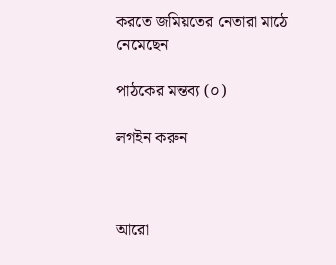করতে জমিয়তের নেতারা মাঠে নেমেছেন

পাঠকের মন্তব্য (০)

লগইন করুন



আরো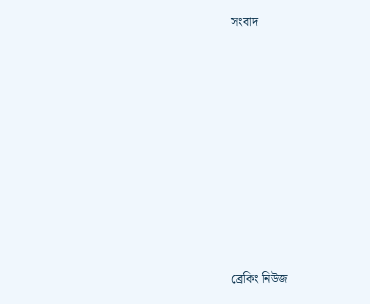সংবাদ














ব্রেকিং নিউজ